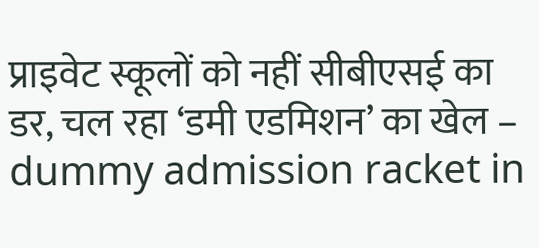प्राइवेट स्कूलों को नहीं सीबीएसई का डर, चल रहा ‘डमी एडमिशन’ का खेल – dummy admission racket in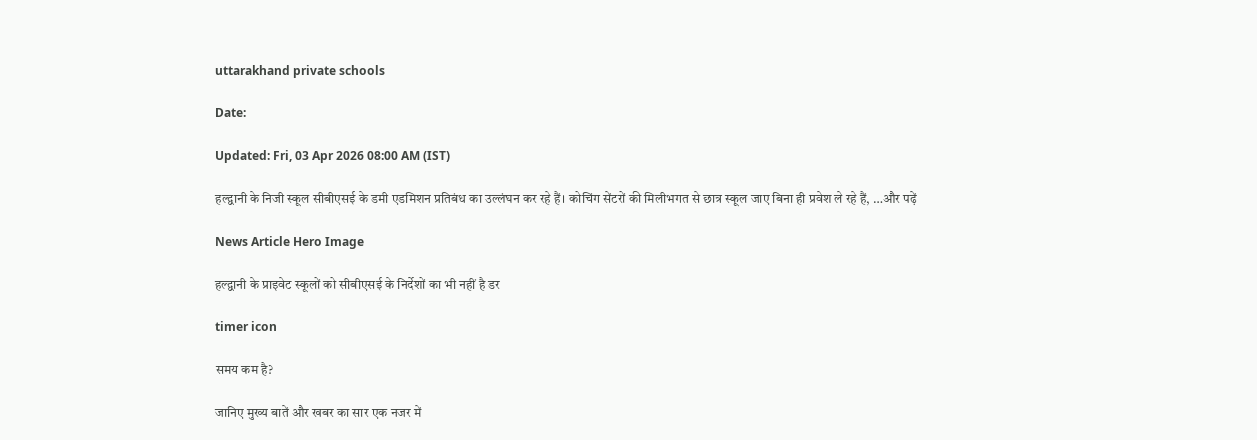uttarakhand private schools

Date:

Updated: Fri, 03 Apr 2026 08:00 AM (IST)

हल्द्वानी के निजी स्कूल सीबीएसई के डमी एडमिशन प्रतिबंध का उल्लंघन कर रहे हैं। कोचिंग सेंटरों की मिलीभगत से छात्र स्कूल जाए बिना ही प्रवेश ले रहे हैं, …और पढ़ें

News Article Hero Image

हल्द्वानी के प्राइवेट स्कूलों को सीबीएसई के निर्देशों का भी नहीं है डर

timer icon

समय कम है?

जानिए मुख्य बातें और खबर का सार एक नजर में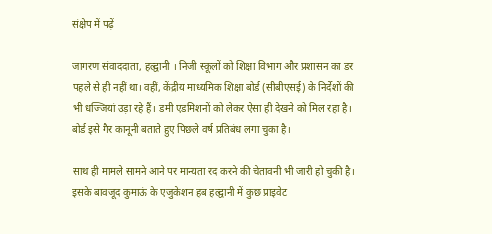संक्षेप में पढ़ें

जागरण संवाददाता, हल्द्वानी । निजी स्कूलों को शिक्षा विभाग और प्रशासन का डर पहले से ही नहीं था। वहीं, केंद्रीय माध्यमिक शिक्षा बोर्ड (सीबीएसई) के निर्देशों की भी धज्जियां उड़ा रहे हैं। डमी एडमिशनों को लेकर ऐसा ही देखने को मिल रहा है। बोर्ड इसे गैर कानूनी बताते हुए पिछले वर्ष प्रतिबंध लगा चुका है।

साथ ही मामले सामने आने पर मान्यता रद करने की चेतावनी भी जारी हो चुकी है। इसके बावजूद कुमाऊं के एजुकेशन हब हल्द्वानी में कुछ प्राइवेट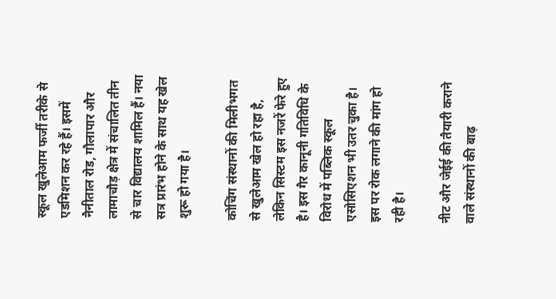स्कूल खुलेआम फर्जी तरीके से एडमिशन कर रहे हैं। इसमें नैनीताल रोड, गौलापार और लामाचौड़ क्षेत्र में संचालित तीन से चार विद्यालय शामिल हैं। नया सत्र प्रारंभ होने के साथ यह खेल शुरू हो गया है।

कोचिंग संस्थानों की मिलीभगत से खुलेआम खेल हो रहा है, लेकिन सिस्टम इस नजरें फेरे हुए है। इस गैर कानूनी गतिविधि के विरोध में पब्लिक स्कूल एसोसिएशन भी उतर चुका है। इस पर रोक लगाने की मांग हो रही है।

नीट और जेईई की तैयारी कराने वाले संस्थानों की बाढ़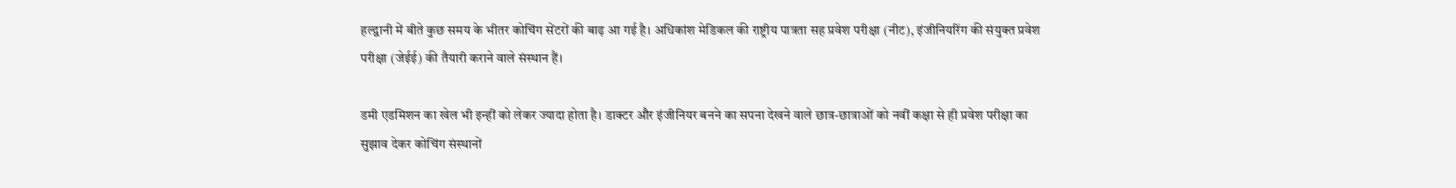हल्द्वानी में बीते कुछ समय के भीतर कोचिंग सेंटरों की बाढ़ आ गई है। अधिकांश मेडिकल की राष्ट्रीय पात्रता सह प्रवेश परीक्षा (नीट), इंजीनियरिंग की संयुक्त प्रवेश परीक्षा (जेईई) की तैयारी कराने वाले संस्थान हैं।

डमी एडमिशन का खेल भी इन्हीं को लेकर ज्यादा होता है। डाक्टर और इंजीनियर बनने का सपना देखने वाले छात्र-छात्राओं को नवीं कक्षा से ही प्रवेश परीक्षा का सुझाव देकर कोचिंग संस्थानों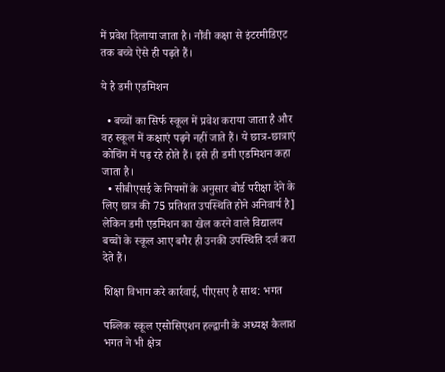में प्रवेश दिलाया जाता है। नौंवी कक्षा से इंटरमीडिएट तक बच्चे ऐसे ही पढ़ते हैं।

ये है डमी एडमिशन

  • बच्चों का सिर्फ स्कूल में प्रवेश कराया जाता है और वह स्कूल में कक्षाएं पढ़ने नहीं जाते हैं। ये छात्र-छात्राएं कोचिंग में पढ़ रहे होते हैं। इसे ही डमी एडमिशन कहा जाता है।
  • सीबीएसई के नियमों के अनुसार बोर्ड परीक्षा देने के लिए छात्र की 75 प्रतिशत उपस्थिति होने अनिवार्य है] लेकिन डमी एडमिशन का खेल करने वाले विद्यालय बच्चों के स्कूल आए बगैर ही उनकी उपस्थिति दर्ज करा देते हैं।

शिक्षा विभाग करे कार्रवाई, पीएसए है साथ: भगत

पब्लिक स्कूल एसोसिएशन हल्द्वानी के अध्यक्ष कैलाश भगत ने भी क्षेत्र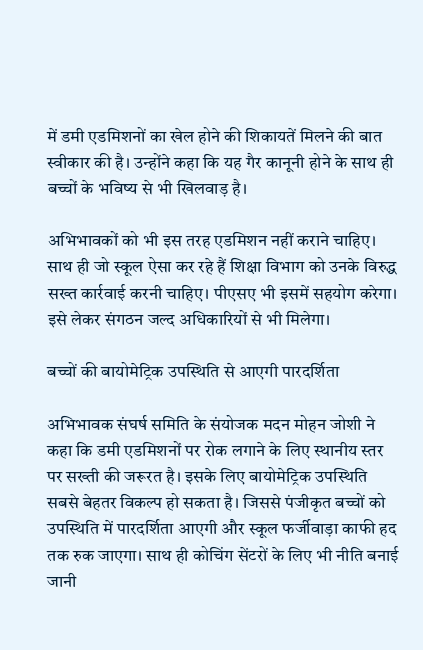में डमी एडमिशनों का खेल होने की शिकायतें मिलने की बात स्वीकार की है। उन्होंने कहा कि यह गैर कानूनी होने के साथ ही बच्चों के भविष्य से भी खिलवाड़ है।

अभिभावकों को भी इस तरह एडमिशन नहीं कराने चाहिए। साथ ही जो स्कूल ऐसा कर रहे हैं शिक्षा विभाग को उनके विरुद्ध सख्त कार्रवाई करनी चाहिए। पीएसए भी इसमें सहयोग करेगा। इसे लेकर संगठन जल्द अधिकारियों से भी मिलेगा।

बच्चों की बायोमेट्रिक उपस्थिति से आएगी पारदर्शिता

अभिभावक संघर्ष समिति के संयोजक मदन मोहन जोशी ने कहा कि डमी एडमिशनों पर रोक लगाने के लिए स्थानीय स्तर पर सख्ती की जरूरत है। इसके लिए बायोमेट्रिक उपस्थिति सबसे बेहतर विकल्प हो सकता है। जिससे पंजीकृत बच्चों को उपस्थिति में पारदर्शिता आएगी और स्कूल फर्जीवाड़ा काफी हद तक रुक जाएगा। साथ ही कोचिंग सेंटरों के लिए भी नीति बनाई जानी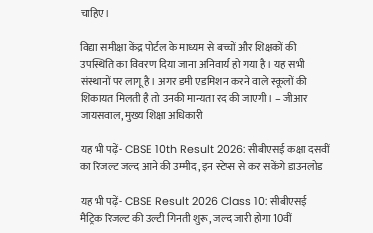चाहिए।

विद्या समीक्षा केंद्र पोर्टल के माध्यम से बच्चों और शिक्षकों की उपस्थिति का विवरण दिया जाना अनिवार्य हो गया है। यह सभी संस्थानों पर लागू है। अगर डमी एडमिशन करने वाले स्कूलों की शिकायत मिलती है तो उनकी मान्यता रद की जाएगी। – जीआर जायसवाल, मुख्य शिक्षा अधिकारी

यह भी पढ़ें- CBSE 10th Result 2026: सीबीएसई कक्षा दसवीं का रिजल्ट जल्द आने की उम्मीद, इन स्टेप्स से कर सकेंगे डाउनलोड

यह भी पढ़ें- CBSE Result 2026 Class 10: सीबीएसई मैट्रिक रिजल्ट की उल्टी गिनती शुरू, जल्द जारी होगा 10वीं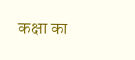कक्षा का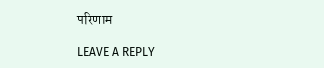परिणाम

LEAVE A REPLY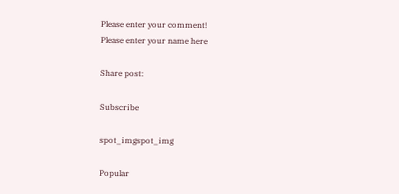Please enter your comment!
Please enter your name here

Share post:

Subscribe

spot_imgspot_img

Popular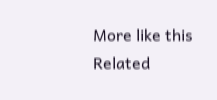More like this
Related